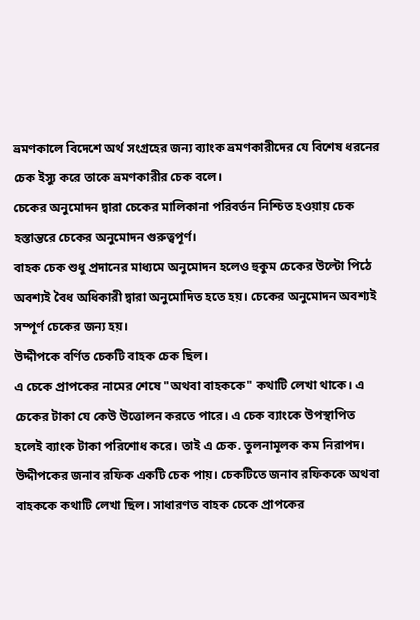ভ্রমণকালে বিদেশে অর্থ সংগ্রহের জন্য ব্যাংক ভ্রমণকারীদের যে বিশেষ ধরনের চেক ইস্যু করে তাকে ভ্রমণকারীর চেক বলে।
চেকের অনুমোদন দ্বারা চেকের মালিকানা পরিবর্তন নিশ্চিত হওয়ায় চেক হস্তান্তরে চেকের অনুমোদন গুরুত্বপূর্ণ।
বাহক চেক শুধু প্রদানের মাধ্যমে অনুমোদন হলেও হুকুম চেকের উল্টো পিঠে অবশ্যই বৈধ অধিকারী দ্বারা অনুমোদিত হতে হয়। চেকের অনুমোদন অবশ্যই সম্পূর্ণ চেকের জন্য হয়।
উদ্দীপকে বর্ণিত চেকটি বাহক চেক ছিল।
এ চেকে প্রাপকের নামের শেষে "অথবা বাহককে" কথাটি লেখা থাকে। এ চেকের টাকা যে কেউ উত্তোলন করতে পারে। এ চেক ব্যাংকে উপস্থাপিত হলেই ব্যাংক টাকা পরিশোধ করে। তাই এ চেক. তুলনামূলক কম নিরাপদ।
উদ্দীপকের জনাব রফিক একটি চেক পায়। চেকটিতে জনাব রফিককে অথবা বাহককে কথাটি লেখা ছিল। সাধারণত বাহক চেকে প্রাপকের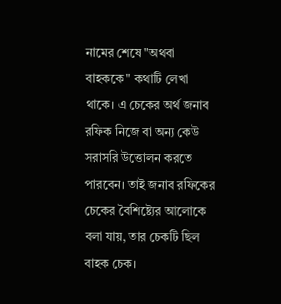নামের শেষে "অথবা বাহককে" কথাটি লেখা থাকে। এ চেকের অর্থ জনাব রফিক নিজে বা অন্য কেউ সরাসরি উত্তোলন করতে পারবেন। তাই জনাব রফিকের চেকের বৈশিষ্ট্যের আলোকে বলা যায়, তার চেকটি ছিল বাহক চেক।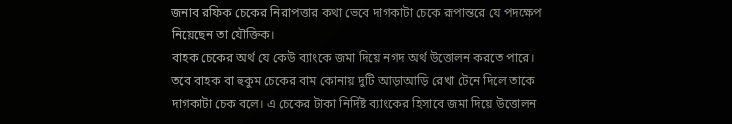জনাব রফিক চেকের নিরাপত্তার কথা ভেবে দাগকাটা চেকে রূপান্তরে যে পদক্ষেপ নিয়েছেন তা যৌক্তিক।
বাহক চেকের অর্থ যে কেউ ব্যাংকে জমা দিয়ে নগদ অর্থ উত্তোলন করতে পারে। তবে বাহক বা হুকুম চেকের বাম কোনায় দুটি আড়াআড়ি রেখা টেনে দিলে তাকে দাগকাটা চেক বলে। এ চেকের টাকা নির্দিষ্ট ব্যাংকের হিসাবে জমা দিয়ে উত্তোলন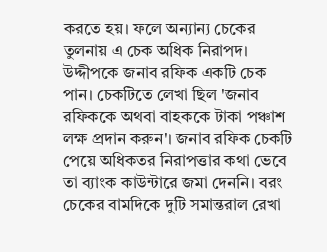করতে হয়। ফলে অন্যান্য চেকের তুলনায় এ চেক অধিক নিরাপদ।
উদ্দীপকে জনাব রফিক একটি চেক পান। চেকটিতে লেখা ছিল 'জনাব রফিককে অথবা বাহককে টাকা পঞ্চাশ লক্ষ প্রদান করুন'। জনাব রফিক চেকটি পেয়ে অধিকতর নিরাপত্তার কথা ভেবে তা ব্যাংক কাউন্টারে জমা দেননি। বরং চেকের বামদিকে দুটি সমান্তরাল রেখা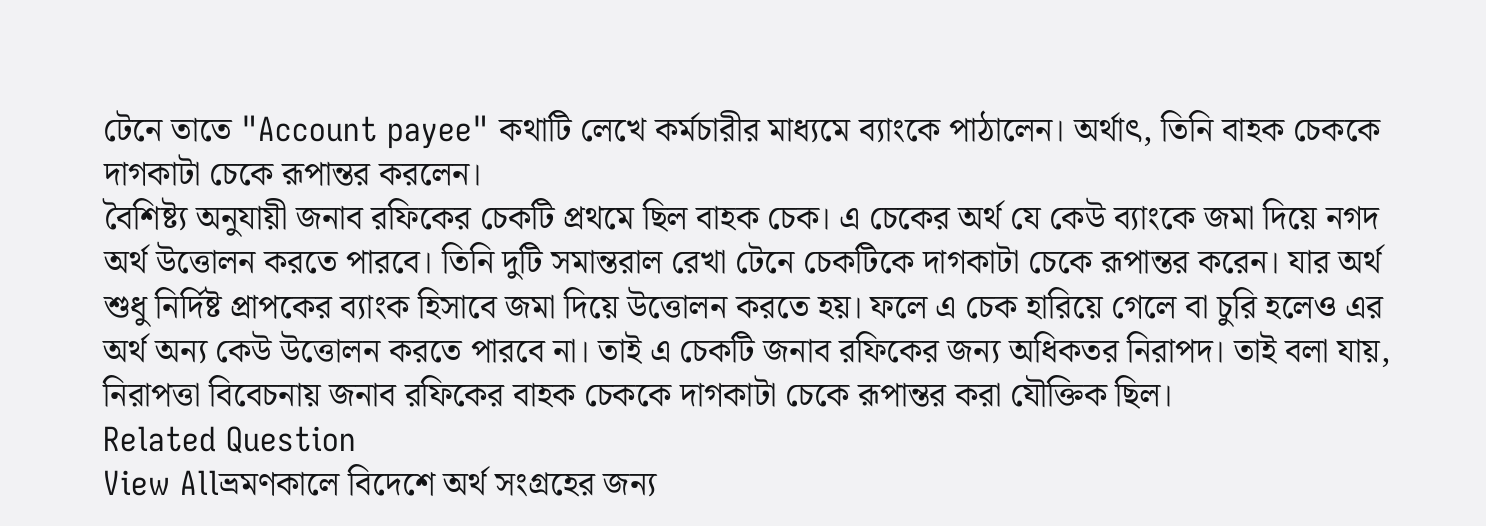টেনে তাতে "Account payee" কথাটি লেখে কর্মচারীর মাধ্যমে ব্যাংকে পাঠালেন। অর্থাৎ, তিনি বাহক চেককে দাগকাটা চেকে রূপান্তর করলেন।
বৈশিষ্ট্য অনুযায়ী জনাব রফিকের চেকটি প্রথমে ছিল বাহক চেক। এ চেকের অর্থ যে কেউ ব্যাংকে জমা দিয়ে নগদ অর্থ উত্তোলন করতে পারবে। তিনি দুটি সমান্তরাল রেখা টেনে চেকটিকে দাগকাটা চেকে রূপান্তর করেন। যার অর্থ শুধু নির্দিষ্ট প্রাপকের ব্যাংক হিসাবে জমা দিয়ে উত্তোলন করতে হয়। ফলে এ চেক হারিয়ে গেলে বা চুরি হলেও এর অর্থ অন্য কেউ উত্তোলন করতে পারবে না। তাই এ চেকটি জনাব রফিকের জন্য অধিকতর নিরাপদ। তাই বলা যায়, নিরাপত্তা বিবেচনায় জনাব রফিকের বাহক চেককে দাগকাটা চেকে রূপান্তর করা যৌক্তিক ছিল।
Related Question
View Allভ্রমণকালে বিদেশে অর্থ সংগ্রহের জন্য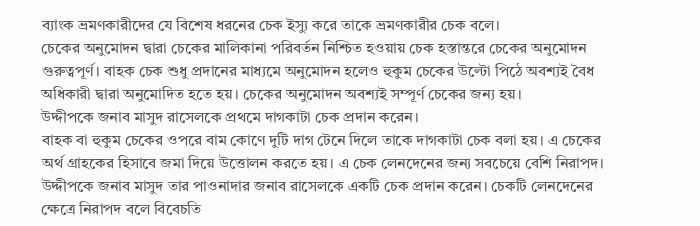ব্যাংক ভ্রমণকারীদের যে বিশেষ ধরনের চেক ইস্যু করে তাকে ভ্রমণকারীর চেক বলে।
চেকের অনুমোদন দ্বারা চেকের মালিকানা পরিবর্তন নিশ্চিত হওয়ায় চেক হস্তান্তরে চেকের অনুমোদন গুরুত্বপূর্ণ। বাহক চেক শুধু প্রদানের মাধ্যমে অনুমোদন হলেও হুকুম চেকের উল্টো পিঠে অবশ্যই বৈধ অধিকারী দ্বারা অনুমোদিত হতে হয়। চেকের অনুমোদন অবশ্যই সম্পূর্ণ চেকের জন্য হয়।
উদ্দীপকে জনাব মাসুদ রাসেলকে প্রথমে দাগকাটা চেক প্রদান করেন।
বাহক বা হুকুম চেকের ওপরে বাম কোণে দুটি দাগ টেনে দিলে তাকে দাগকাটা চেক বলা হয়। এ চেকের অর্থ গ্রাহকের হিসাবে জমা দিয়ে উত্তোলন করতে হয়। এ চেক লেনদেনের জন্য সবচেয়ে বেশি নিরাপদ। উদ্দীপকে জনাব মাসুদ তার পাওনাদার জনাব রাসেলকে একটি চেক প্রদান করেন। চেকটি লেনদেনের ক্ষেত্রে নিরাপদ বলে বিবেচতি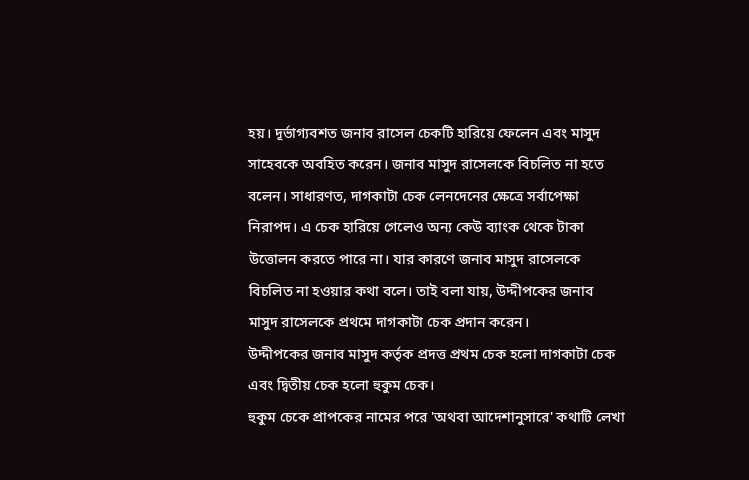হয়। দূর্ভাগ্যবশত জনাব রাসেল চেকটি হারিয়ে ফেলেন এবং মাসুদ সাহেবকে অবহিত করেন। জনাব মাসুদ রাসেলকে বিচলিত না হতে বলেন। সাধারণত, দাগকাটা চেক লেনদেনের ক্ষেত্রে সর্বাপেক্ষা নিরাপদ। এ চেক হারিয়ে গেলেও অন্য কেউ ব্যাংক থেকে টাকা উত্তোলন করতে পারে না। যার কারণে জনাব মাসুদ রাসেলকে বিচলিত না হওয়ার কথা বলে। তাই বলা যায়, উদ্দীপকের জনাব মাসুদ রাসেলকে প্রথমে দাগকাটা চেক প্রদান করেন।
উদ্দীপকের জনাব মাসুদ কর্তৃক প্রদত্ত প্রথম চেক হলো দাগকাটা চেক এবং দ্বিতীয় চেক হলো হুকুম চেক।
হুকুম চেকে প্রাপকের নামের পরে 'অথবা আদেশানুসারে' কথাটি লেখা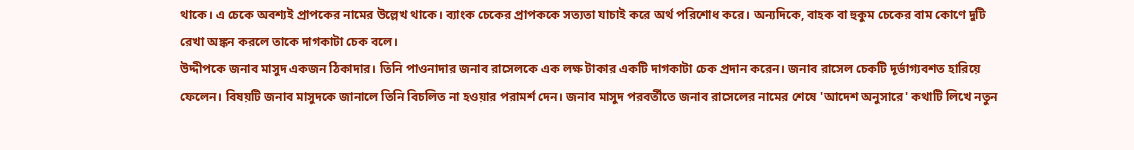থাকে। এ চেকে অবশ্যই প্রাপকের নামের উল্লেখ থাকে। ব্যাংক চেকের প্রাপককে সত্যতা যাচাই করে অর্থ পরিশোধ করে। অন্যদিকে, বাহক বা হুকুম চেকের বাম কোণে দুটি রেখা অঙ্কন করলে তাকে দাগকাটা চেক বলে।
উদ্দীপকে জনাব মাসুদ একজন ঠিকাদার। তিনি পাওনাদার জনাব রাসেলকে এক লক্ষ টাকার একটি দাগকাটা চেক প্রদান করেন। জনাব রাসেল চেকটি দূর্ভাগ্যবশত হারিয়ে ফেলেন। বিষয়টি জনাব মাসুদকে জানালে তিনি বিচলিত না হওয়ার পরামর্শ দেন। জনাব মাসুদ পরবর্তীতে জনাব রাসেলের নামের শেষে 'আদেশ অনুসারে' কথাটি লিখে নতুন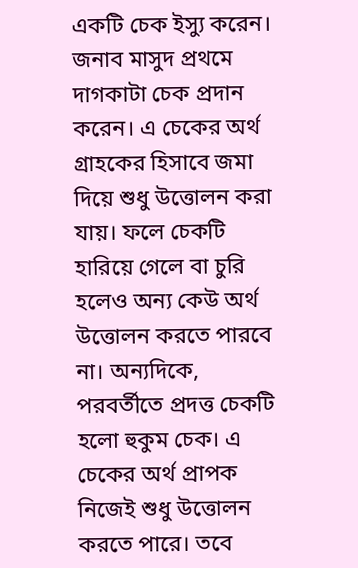একটি চেক ইস্যু করেন। জনাব মাসুদ প্রথমে দাগকাটা চেক প্রদান করেন। এ চেকের অর্থ গ্রাহকের হিসাবে জমা দিয়ে শুধু উত্তোলন করা যায়। ফলে চেকটি হারিয়ে গেলে বা চুরি হলেও অন্য কেউ অর্থ উত্তোলন করতে পারবে না। অন্যদিকে, পরবর্তীতে প্রদত্ত চেকটি হলো হুকুম চেক। এ চেকের অর্থ প্রাপক নিজেই শুধু উত্তোলন করতে পারে। তবে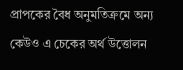প্রাপকের বৈধ অনুমতিক্রমে অন্য কেউও এ চেকের অর্থ উত্তোলন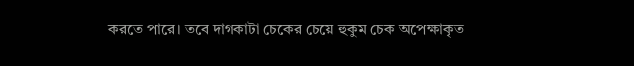করতে পারে। তবে দাগকাটা চেকের চেয়ে হুকুম চেক অপেক্ষাকৃত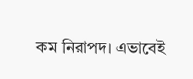কম নিরাপদ। এভাবেই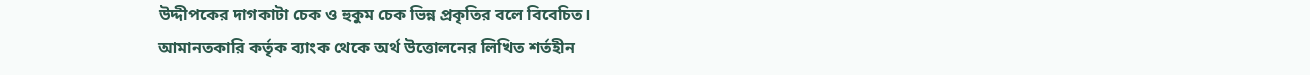উদ্দীপকের দাগকাটা চেক ও হুকুম চেক ভিন্ন প্রকৃতির বলে বিবেচিত।
আমানতকারি কর্তৃক ব্যাংক থেকে অর্থ উত্তোলনের লিখিত শর্তহীন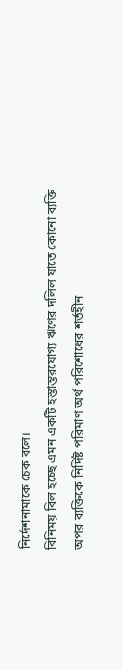নির্দেশনামাকে চেক বলে।
বিনিময় বিল হচ্ছে এমন একটি হস্তান্তরযোগ্য ঋণের দলিল যাতে কোনো ব্যক্তি অপর ব্যক্তিকে নির্দিষ্ট পরিমাণ অর্থ পরিশোধের শর্তহীন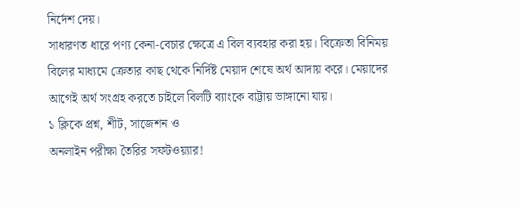নির্দেশ দেয়।
সাধারণত ধারে পণ্য কেনা-বেচার ক্ষেত্রে এ বিল ব্যবহার করা হয়। বিক্রেতা বিনিময় বিলের মাধ্যমে ক্রেতার কাছ থেকে নির্দিষ্ট মেয়াদ শেষে অর্থ আদায় করে। মেয়াদের আগেই অর্থ সংগ্রহ করতে চাইলে বিলটি ব্যাংকে বাট্টায় ভাঙ্গানো যায়।
১ ক্লিকে প্রশ্ন, শীট, সাজেশন ও
অনলাইন পরীক্ষা তৈরির সফটওয়্যার!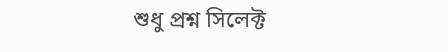শুধু প্রশ্ন সিলেক্ট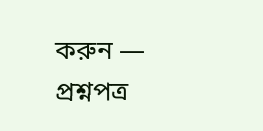করুন — প্রশ্নপত্র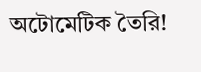অটোমেটিক তৈরি!